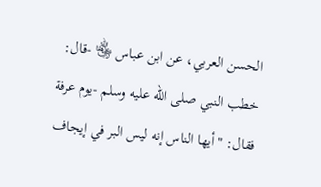الحسن العربي، عن ابن عباس ﵄ -قال: خطب النبي صلى الله عليه وسلم -يوم عرفة فقال: "أيها الناس إنه ليس البر في إيجاف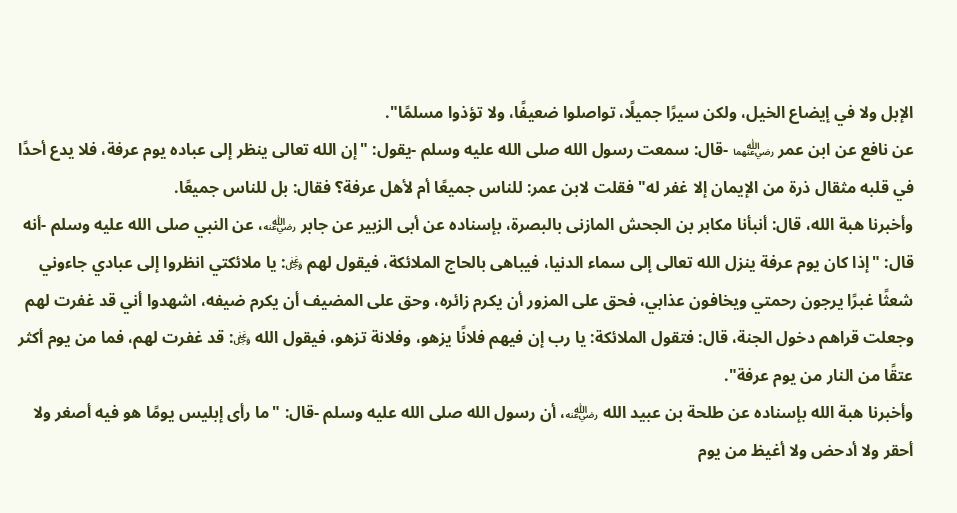الإبل ولا في إيضاع الخيل، ولكن سيرًا جميلًا، تواصلوا ضعيفًا، ولا تؤذوا مسلمًا".
عن نافع عن ابن عمر ﵄ -قال: سمعت رسول الله صلى الله عليه وسلم -يقول: "إن الله تعالى ينظر إلى عباده يوم عرفة، فلا يدع أحدًا في قلبه مثقال ذرة من الإيمان إلا غفر له" فقلت لابن عمر: للناس جميعًا أم لأهل عرفة؟ فقال: بل للناس جميعًا.
وأخبرنا هبة الله، قال: أنبأنا مكابر بن الجحش المازنى بالبصرة، بإسناده عن أبى الزبير عن جابر ﵁، عن النبي صلى الله عليه وسلم -أنه قال: "إذا كان يوم عرفة ينزل الله تعالى إلى سماء الدنيا، فيباهى بالحاج الملائكة، فيقول لهم ﷿: يا ملائكتي انظروا إلى عبادي جاءوني شعثًا غبرًا يرجون رحمتي ويخافون عذابي، فحق على المزور أن يكرم زائره، وحق على المضيف أن يكرم ضيفه، اشهدوا أني قد غفرت لهم وجعلت قراهم دخول الجنة، قال: فتقول الملائكة: يا رب إن فيهم فلانًا يزهو، وفلانة تزهو، فيقول الله ﷿: قد غفرت لهم، فما من يوم أكثر عتقًا من النار من يوم عرفة".
وأخبرنا هبة الله بإسناده عن طلحة بن عبيد الله ﵁، أن رسول الله صلى الله عليه وسلم -قال: "ما رأى إبليس يومًا هو فيه أصغر ولا أحقر ولا أدحض ولا أغيظ من يوم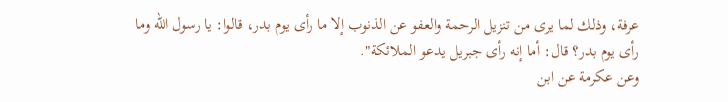عرفة، وذلك لما يرى من تنزيل الرحمة والعفو عن الذنوب إلا ما رأى يوم بدر، قالوا: يا رسول الله وما رأى يوم بدر؟ قال: أما إنه رأى جبريل يدعو الملائكة".
وعن عكرمة عن ابن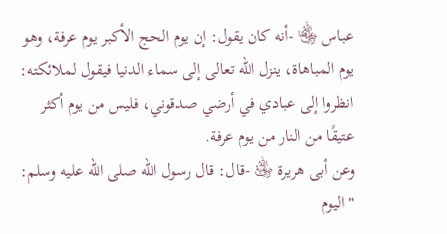عباس ﵄ -أنه كان يقول: إن يوم الحج الأكبر يوم عرفة، وهو يوم المباهاة، ينزل الله تعالى إلى سماء الدنيا فيقول لملائكته: انظروا إلى عبادي في أرضي صدقوني، فليس من يوم أكثر عتيقًا من النار من يوم عرفة.
وعن أبى هريرة ﵁ -قال: قال رسول الله صلى الله عليه وسلم: "اليوم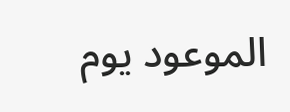الموعود يوم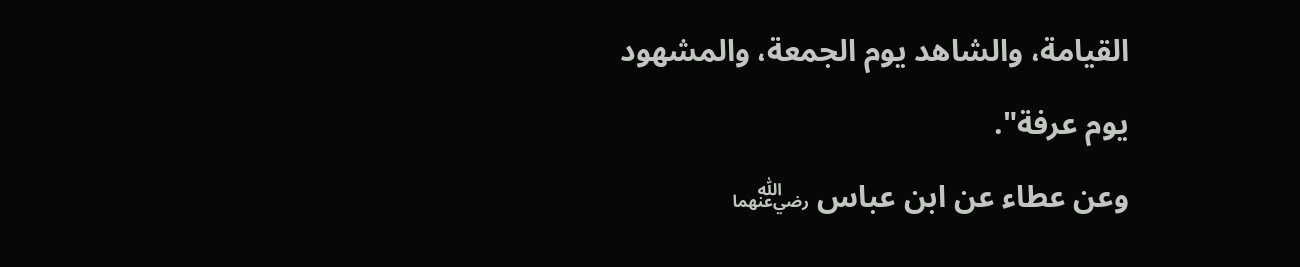القيامة، والشاهد يوم الجمعة، والمشهود يوم عرفة".
وعن عطاء عن ابن عباس ﵄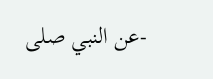-عن النبي صلى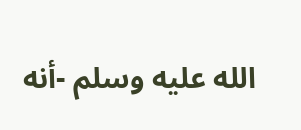الله عليه وسلم -أنه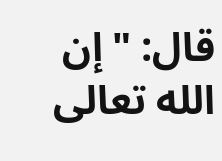قال: "إن الله تعالى